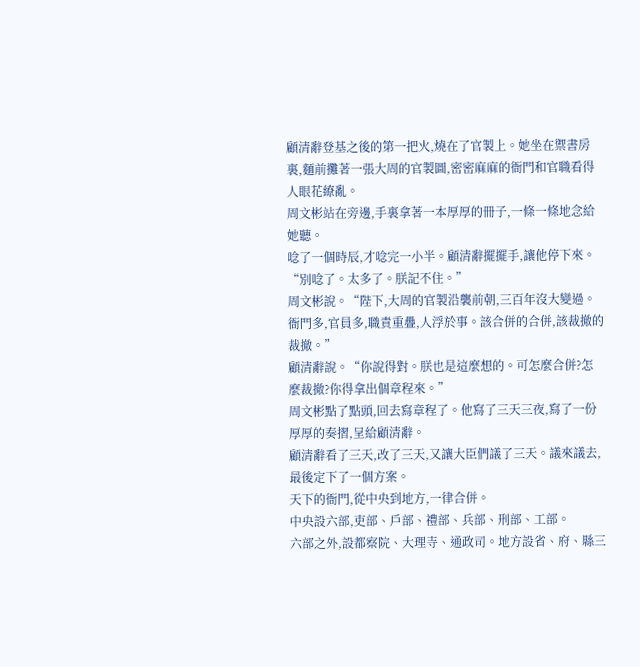顧清辭登基之後的第一把火,燒在了官製上。她坐在禦書房裏,麵前攤著一張大周的官製圖,密密麻麻的衙門和官職看得人眼花繚亂。
周文彬站在旁邊,手裏拿著一本厚厚的冊子,一條一條地念給她聽。
唸了一個時辰,才唸完一小半。顧清辭擺擺手,讓他停下來。
“別唸了。太多了。朕記不住。”
周文彬說。“陛下,大周的官製沿襲前朝,三百年沒大變過。
衙門多,官員多,職責重疊,人浮於事。該合併的合併,該裁撤的裁撤。”
顧清辭說。“你說得對。朕也是這麼想的。可怎麼合併?怎麼裁撤?你得拿出個章程來。”
周文彬點了點頭,回去寫章程了。他寫了三天三夜,寫了一份厚厚的奏摺,呈給顧清辭。
顧清辭看了三天,改了三天,又讓大臣們議了三天。議來議去,最後定下了一個方案。
天下的衙門,從中央到地方,一律合併。
中央設六部,吏部、戶部、禮部、兵部、刑部、工部。
六部之外,設都察院、大理寺、通政司。地方設省、府、縣三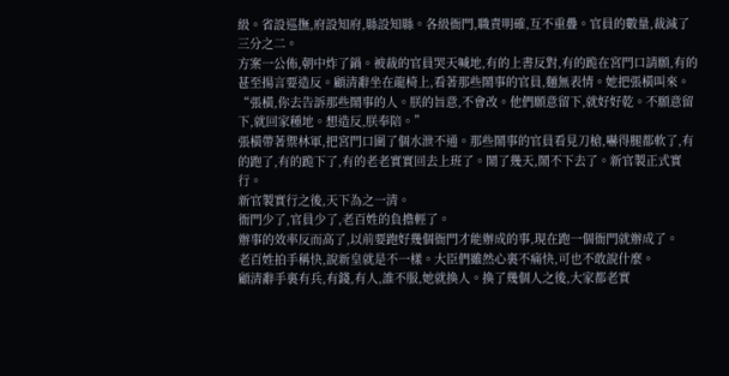級。省設巡撫,府設知府,縣設知縣。各級衙門,職責明確,互不重疊。官員的數量,裁減了三分之二。
方案一公佈,朝中炸了鍋。被裁的官員哭天喊地,有的上書反對,有的跪在宮門口請願,有的甚至揚言要造反。顧清辭坐在龍椅上,看著那些鬧事的官員,麵無表情。她把張橫叫來。
“張橫,你去告訴那些鬧事的人。朕的旨意,不會改。他們願意留下,就好好乾。不願意留下,就回家種地。想造反,朕奉陪。”
張橫帶著禦林軍,把宮門口圍了個水泄不通。那些鬧事的官員看見刀槍,嚇得腿都軟了,有的跑了,有的跪下了,有的老老實實回去上班了。鬧了幾天,鬧不下去了。新官製正式實行。
新官製實行之後,天下為之一清。
衙門少了,官員少了,老百姓的負擔輕了。
辦事的效率反而高了,以前要跑好幾個衙門才能辦成的事,現在跑一個衙門就辦成了。
老百姓拍手稱快,說新皇就是不一樣。大臣們雖然心裏不痛快,可也不敢說什麼。
顧清辭手裏有兵,有錢,有人,誰不服,她就換人。換了幾個人之後,大家都老實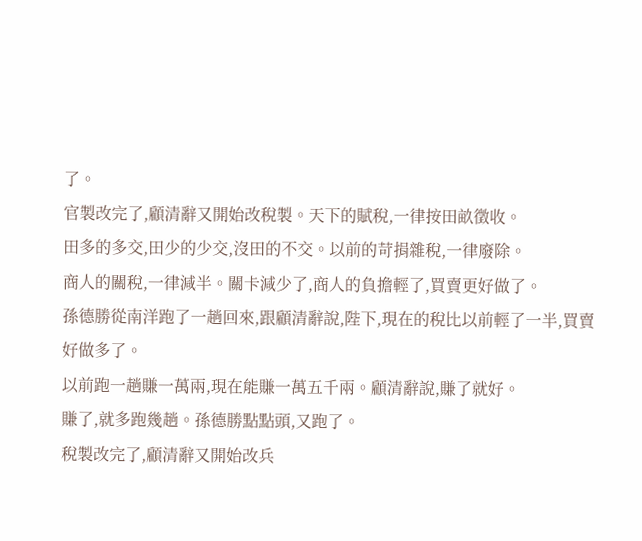了。
官製改完了,顧清辭又開始改稅製。天下的賦稅,一律按田畝徵收。
田多的多交,田少的少交,沒田的不交。以前的苛捐雜稅,一律廢除。
商人的關稅,一律減半。關卡減少了,商人的負擔輕了,買賣更好做了。
孫德勝從南洋跑了一趟回來,跟顧清辭說,陛下,現在的稅比以前輕了一半,買賣好做多了。
以前跑一趟賺一萬兩,現在能賺一萬五千兩。顧清辭說,賺了就好。
賺了,就多跑幾趟。孫德勝點點頭,又跑了。
稅製改完了,顧清辭又開始改兵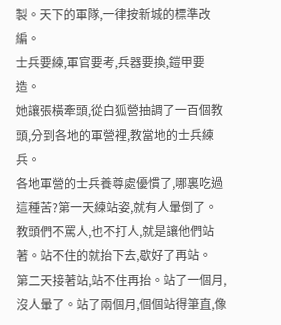製。天下的軍隊,一律按新城的標準改編。
士兵要練,軍官要考,兵器要換,鎧甲要造。
她讓張橫牽頭,從白狐營抽調了一百個教頭,分到各地的軍營裡,教當地的士兵練兵。
各地軍營的士兵養尊處優慣了,哪裏吃過這種苦?第一天練站姿,就有人暈倒了。
教頭們不罵人,也不打人,就是讓他們站著。站不住的就抬下去,歇好了再站。
第二天接著站,站不住再抬。站了一個月,沒人暈了。站了兩個月,個個站得筆直,像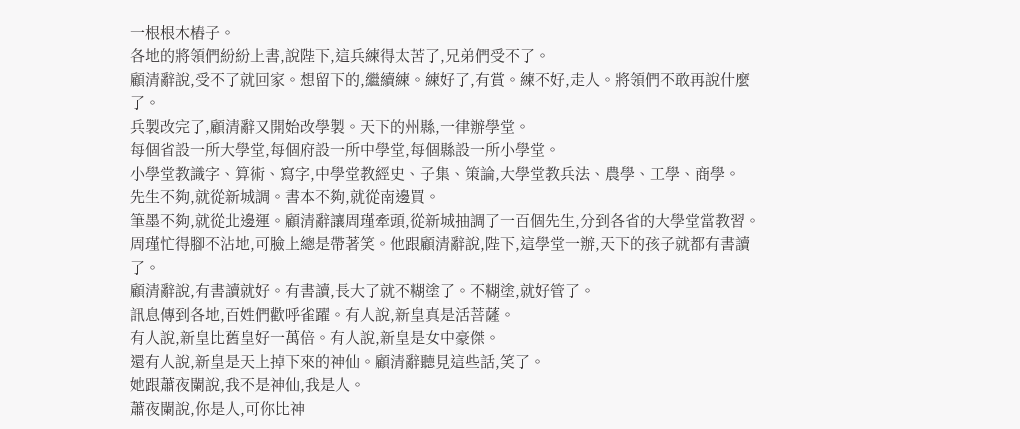一根根木樁子。
各地的將領們紛紛上書,說陛下,這兵練得太苦了,兄弟們受不了。
顧清辭說,受不了就回家。想留下的,繼續練。練好了,有賞。練不好,走人。將領們不敢再說什麼了。
兵製改完了,顧清辭又開始改學製。天下的州縣,一律辦學堂。
每個省設一所大學堂,每個府設一所中學堂,每個縣設一所小學堂。
小學堂教識字、算術、寫字,中學堂教經史、子集、策論,大學堂教兵法、農學、工學、商學。
先生不夠,就從新城調。書本不夠,就從南邊買。
筆墨不夠,就從北邊運。顧清辭讓周瑾牽頭,從新城抽調了一百個先生,分到各省的大學堂當教習。
周瑾忙得腳不沾地,可臉上總是帶著笑。他跟顧清辭說,陛下,這學堂一辦,天下的孩子就都有書讀了。
顧清辭說,有書讀就好。有書讀,長大了就不糊塗了。不糊塗,就好管了。
訊息傳到各地,百姓們歡呼雀躍。有人說,新皇真是活菩薩。
有人說,新皇比舊皇好一萬倍。有人說,新皇是女中豪傑。
還有人說,新皇是天上掉下來的神仙。顧清辭聽見這些話,笑了。
她跟蕭夜闌說,我不是神仙,我是人。
蕭夜闌說,你是人,可你比神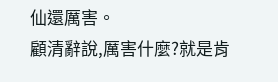仙還厲害。
顧清辭說,厲害什麼?就是肯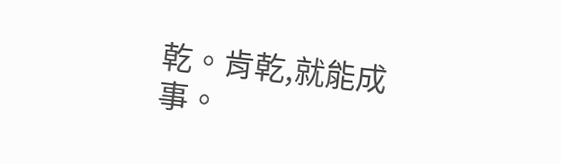乾。肯乾,就能成事。